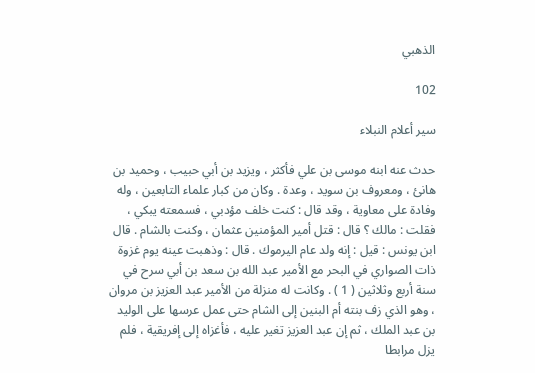الذهبي

102

سير أعلام النبلاء

حدث عنه ابنه موسى بن علي فأكثر ، ويزيد بن أبي حبيب ، وحميد بن هانئ ، ومعروف بن سويد ، وعدة . وكان من كبار علماء التابعين ، وله وفادة على معاوية ، وقد قال : كنت خلف مؤدبي ، فسمعته يبكي ، فقلت : مالك ؟ قال : قتل أمير المؤمنين عثمان ، وكنت بالشام . قال ابن يونس : قيل : إنه ولد عام اليرموك . قال : وذهبت عينه يوم غزوة ذات الصواري في البحر مع الأمير عبد الله بن سعد بن أبي سرح في سنة أربع وثلاثين ( 1 ) . وكانت له منزلة من الأمير عبد العزيز بن مروان ، وهو الذي زف بنته أم البنين إلى الشام حتى عمل عرسها على الوليد بن عبد الملك ، ثم إن عبد العزيز تغير عليه ، فأغزاه إلى إفريقية ، فلم يزل مرابطا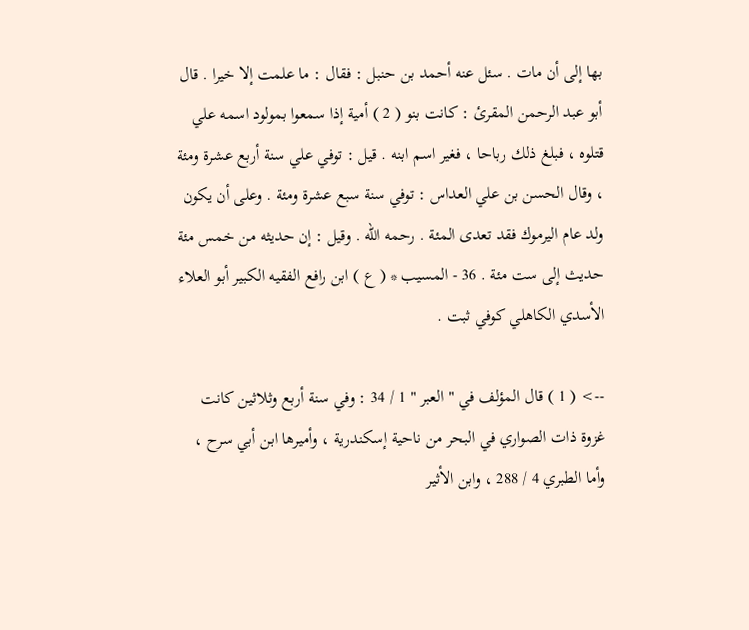بها إلى أن مات . سئل عنه أحمد بن حنبل : فقال : ما علمت إلا خيرا . قال أبو عبد الرحمن المقرئ : كانت بنو ( 2 ) أمية إذا سمعوا بمولود اسمه علي قتلوه ، فبلغ ذلك رباحا ، فغير اسم ابنه . قيل : توفي علي سنة أربع عشرة ومئة ، وقال الحسن بن علي العداس : توفي سنة سبع عشرة ومئة . وعلى أن يكون ولد عام اليرموك فقد تعدى المئة . رحمه الله . وقيل : إن حديثه من خمس مئة حديث إلى ست مئة . 36 - المسيب * ( ع ) ابن رافع الفقيه الكبير أبو العلاء الأسدي الكاهلي كوفي ثبت .

--> ( 1 ) قال المؤلف في " العبر " 1 / 34 : وفي سنة أربع وثلاثين كانت غزوة ذات الصواري في البحر من ناحية إسكندرية ، وأميرها ابن أبي سرح ، وأما الطبري 4 / 288 ، وابن الأثير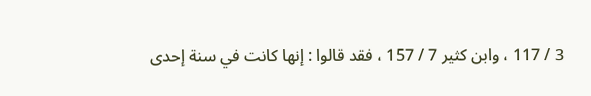3 / 117 ، وابن كثير 7 / 157 ، فقد قالوا : إنها كانت في سنة إحدى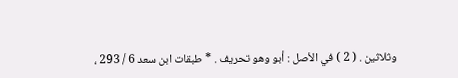وثلاثين . ( 2 ) في الأصل : أبو وهو تحريف . * طبقات ابن سعد 6 / 293 ،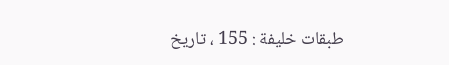طبقات خليفة : 155 ، تاريخ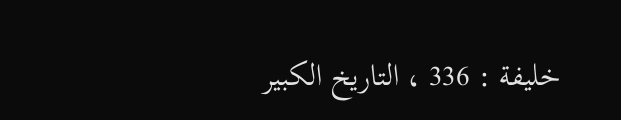خليفة : 336 ، التاريخ الكبير